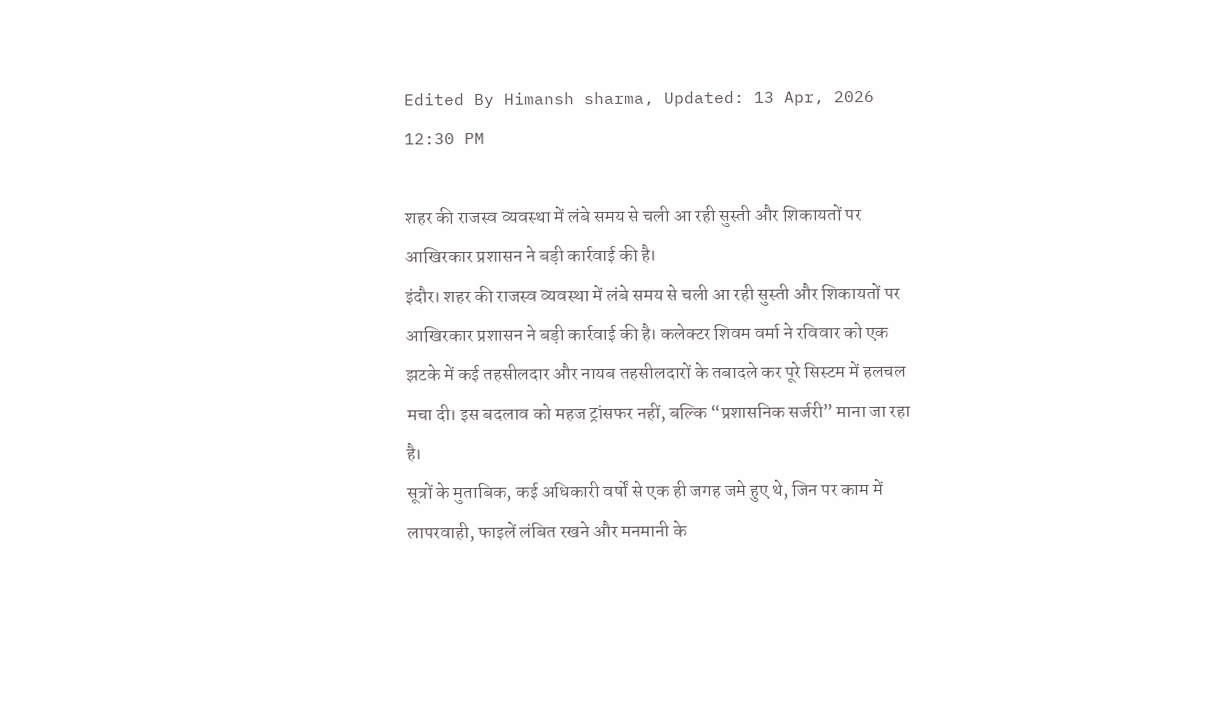Edited By Himansh sharma, Updated: 13 Apr, 2026 12:30 PM

शहर की राजस्व व्यवस्था में लंबे समय से चली आ रही सुस्ती और शिकायतों पर आखिरकार प्रशासन ने बड़ी कार्रवाई की है।
इंदौर। शहर की राजस्व व्यवस्था में लंबे समय से चली आ रही सुस्ती और शिकायतों पर आखिरकार प्रशासन ने बड़ी कार्रवाई की है। कलेक्टर शिवम वर्मा ने रविवार को एक झटके में कई तहसीलदार और नायब तहसीलदारों के तबादले कर पूरे सिस्टम में हलचल मचा दी। इस बदलाव को महज ट्रांसफर नहीं, बल्कि “प्रशासनिक सर्जरी” माना जा रहा है।
सूत्रों के मुताबिक, कई अधिकारी वर्षों से एक ही जगह जमे हुए थे, जिन पर काम में लापरवाही, फाइलें लंबित रखने और मनमानी के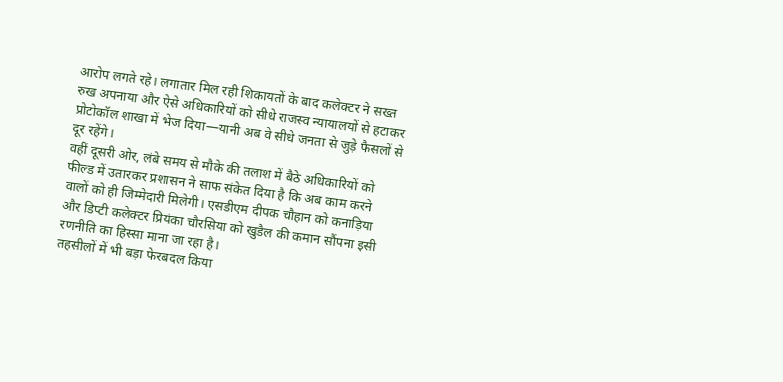आरोप लगते रहे। लगातार मिल रही शिकायतों के बाद कलेक्टर ने सख्त रुख अपनाया और ऐसे अधिकारियों को सीधे राजस्व न्यायालयों से हटाकर प्रोटोकॉल शाखा में भेज दिया—यानी अब वे सीधे जनता से जुड़े फैसलों से दूर रहेंगे।
वहीं दूसरी ओर, लंबे समय से मौके की तलाश में बैठे अधिकारियों को फील्ड में उतारकर प्रशासन ने साफ संकेत दिया है कि अब काम करने वालों को ही जिम्मेदारी मिलेगी। एसडीएम दीपक चौहान को कनाड़िया और डिप्टी कलेक्टर प्रियंका चौरसिया को खुडैल की कमान सौंपना इसी रणनीति का हिस्सा माना जा रहा है।
तहसीलों में भी बड़ा फेरबदल किया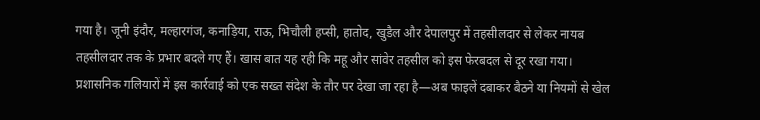गया है। जूनी इंदौर, मल्हारगंज, कनाड़िया, राऊ, भिचौली हप्सी, हातोद, खुडैल और देपालपुर में तहसीलदार से लेकर नायब तहसीलदार तक के प्रभार बदले गए हैं। खास बात यह रही कि महू और सांवेर तहसील को इस फेरबदल से दूर रखा गया।
प्रशासनिक गलियारों में इस कार्रवाई को एक सख्त संदेश के तौर पर देखा जा रहा है—अब फाइलें दबाकर बैठने या नियमों से खेल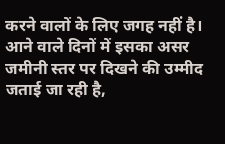करने वालों के लिए जगह नहीं है। आने वाले दिनों में इसका असर जमीनी स्तर पर दिखने की उम्मीद जताई जा रही है,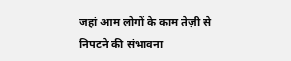जहां आम लोगों के काम तेज़ी से निपटने की संभावना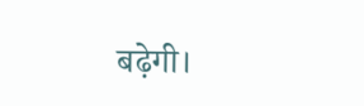बढ़ेगी।